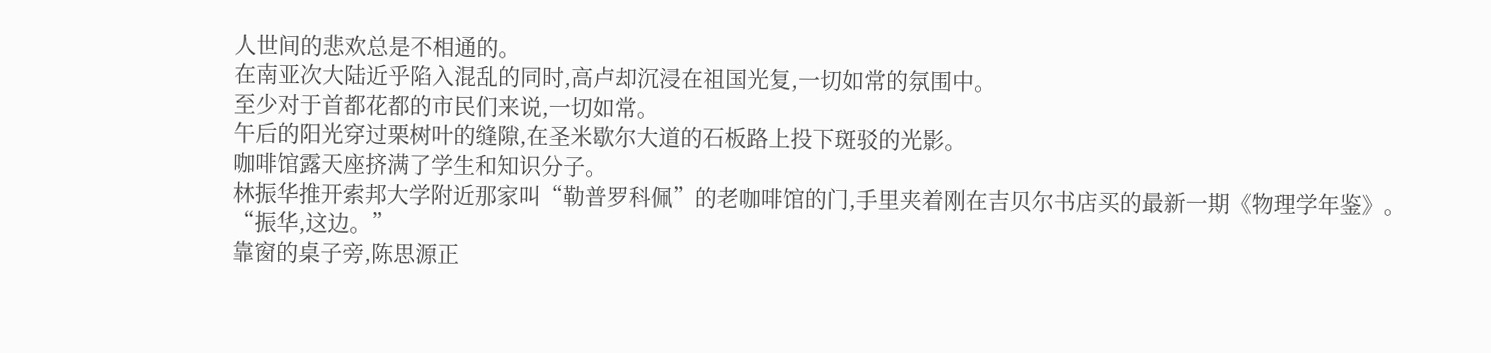人世间的悲欢总是不相通的。
在南亚次大陆近乎陷入混乱的同时,高卢却沉浸在祖国光复,一切如常的氛围中。
至少对于首都花都的市民们来说,一切如常。
午后的阳光穿过栗树叶的缝隙,在圣米歇尔大道的石板路上投下斑驳的光影。
咖啡馆露天座挤满了学生和知识分子。
林振华推开索邦大学附近那家叫“勒普罗科佩”的老咖啡馆的门,手里夹着刚在吉贝尔书店买的最新一期《物理学年鉴》。
“振华,这边。”
靠窗的桌子旁,陈思源正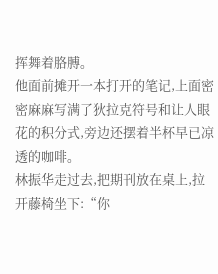挥舞着胳膊。
他面前摊开一本打开的笔记,上面密密麻麻写满了狄拉克符号和让人眼花的积分式,旁边还摆着半杯早已凉透的咖啡。
林振华走过去,把期刊放在桌上,拉开藤椅坐下:“你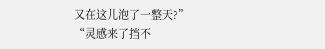又在这儿泡了一整天?”
“灵感来了挡不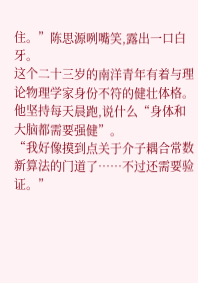住。”陈思源咧嘴笑,露出一口白牙。
这个二十三岁的南洋青年有着与理论物理学家身份不符的健壮体格。
他坚持每天晨跑,说什么“身体和大脑都需要强健”。
“我好像摸到点关于介子耦合常数新算法的门道了……不过还需要验证。”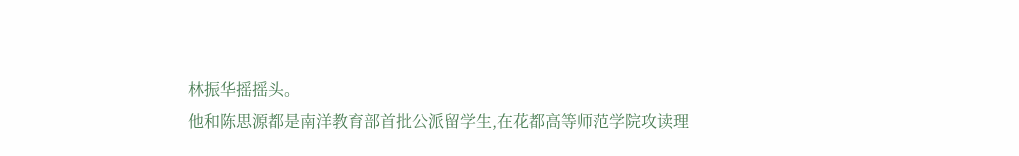林振华摇摇头。
他和陈思源都是南洋教育部首批公派留学生,在花都高等师范学院攻读理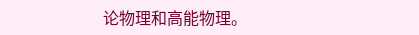论物理和高能物理。